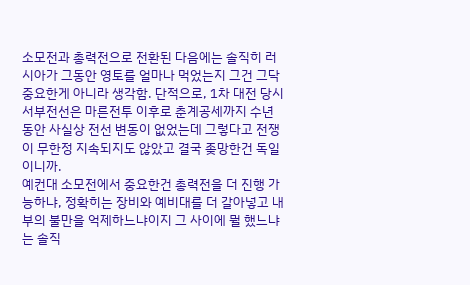소모전과 총력전으로 전환된 다음에는 솔직히 러시아가 그동안 영토를 얼마나 먹었는지 그건 그닥 중요한게 아니라 생각함. 단적으로, 1차 대전 당시 서부전선은 마른전투 이후로 춘계공세까지 수년동안 사실상 전선 변동이 없었는데 그렇다고 전쟁이 무한정 지속되지도 않았고 결국 좆망한건 독일이니까.
예컨대 소모전에서 중요한건 총력전을 더 진행 가능하냐, 정확히는 장비와 예비대를 더 갈아넣고 내부의 불만을 억제하느냐이지 그 사이에 뭘 했느냐는 솔직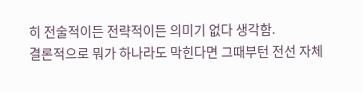히 전술적이든 전략적이든 의미기 없다 생각함.
결론적으로 뭐가 하나라도 막힌다면 그때부턴 전선 자체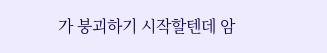가 붕괴하기 시작할텐데 암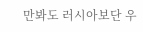만봐도 러시아보단 우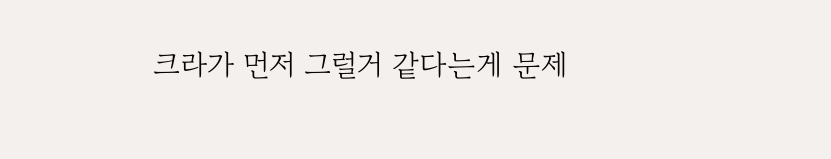크라가 먼저 그럴거 같다는게 문제